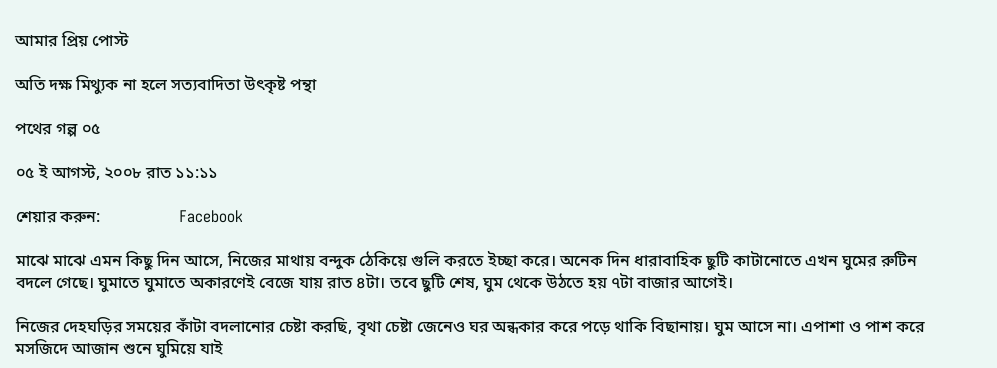আমার প্রিয় পোস্ট

অতি দক্ষ মিথ্যুক না হলে সত্যবাদিতা উৎকৃষ্ট পন্থা

পথের গল্প ০৫

০৫ ই আগস্ট, ২০০৮ রাত ১১:১১

শেয়ার করুন:                   Facebook

মাঝে মাঝে এমন কিছু দিন আসে, নিজের মাথায় বন্দুক ঠেকিয়ে গুলি করতে ইচ্ছা করে। অনেক দিন ধারাবাহিক ছুটি কাটানোতে এখন ঘুমের রুটিন বদলে গেছে। ঘুমাতে ঘুমাতে অকারণেই বেজে যায় রাত ৪টা। তবে ছুটি শেষ, ঘুম থেকে উঠতে হয় ৭টা বাজার আগেই।

নিজের দেহঘড়ির সময়ের কাঁটা বদলানোর চেষ্টা করছি, বৃথা চেষ্টা জেনেও ঘর অন্ধকার করে পড়ে থাকি বিছানায়। ঘুম আসে না। এপাশা ও পাশ করে মসজিদে আজান শুনে ঘুমিয়ে যাই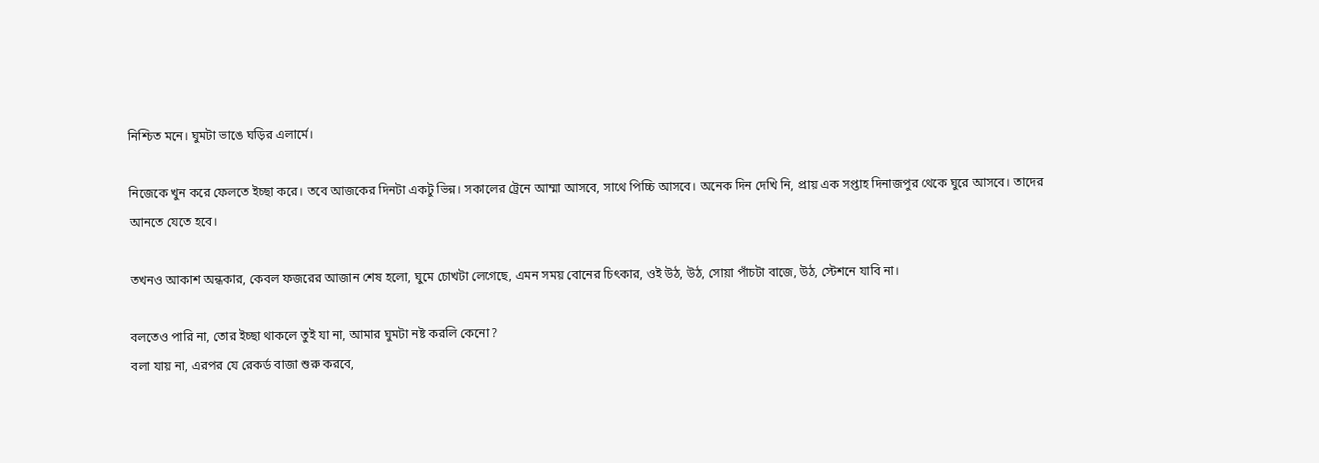নিশ্চিত মনে। ঘুমটা ভাঙে ঘড়ির এলার্মে।

নিজেকে খুন করে ফেলতে ইচ্ছা করে। তবে আজকের দিনটা একটু ভিন্ন। সকালের ট্রেনে আম্মা আসবে, সাথে পিচ্চি আসবে। অনেক দিন দেখি নি, প্রায় এক সপ্তাহ দিনাজপুর থেকে ঘুরে আসবে। তাদের আনতে যেতে হবে।

তখনও আকাশ অন্ধকার, কেবল ফজরের আজান শেষ হলো, ঘুমে চোখটা লেগেছে, এমন সময় বোনের চিৎকার, ওই উঠ, উঠ, সোয়া পাঁচটা বাজে, উঠ, স্টেশনে যাবি না।

বলতেও পারি না, তোর ইচ্ছা থাকলে তুই যা না, আমার ঘুমটা নষ্ট করলি কেনো?
বলা যায় না, এরপর যে রেকর্ড বাজা শুরু করবে,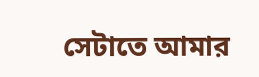সেটাতে আমার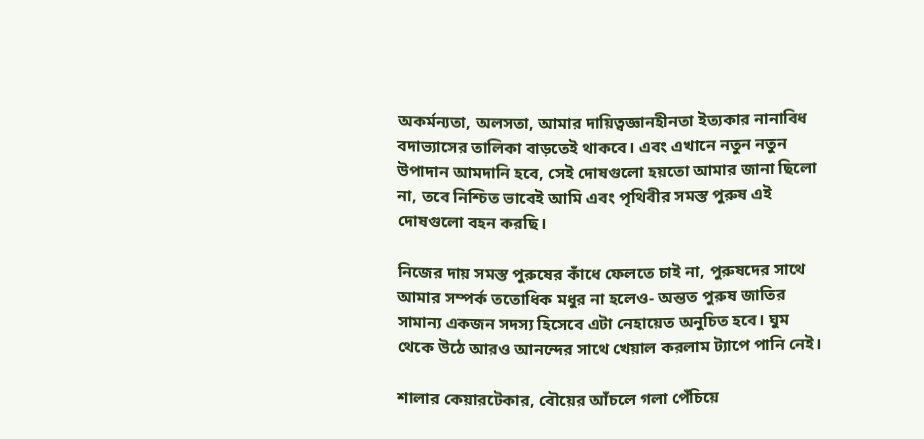অকর্মন্যতা, অলসতা, আমার দায়িত্বজ্ঞানহীনতা ইত্যকার নানাবিধ বদাভ্যাসের তালিকা বাড়তেই থাকবে। এবং এখানে নতুন নতুন উপাদান আমদানি হবে, সেই দোষগুলো হয়তো আমার জানা ছিলো না, তবে নিশ্চিত ভাবেই আমি এবং পৃথিবীর সমস্ত পুরুষ এই দোষগুলো বহন করছি।

নিজের দায় সমস্ত পুরুষের কাঁধে ফেলতে চাই না, পুরুষদের সাথে আমার সম্পর্ক ততোধিক মধুর না হলেও- অন্তত পুরুষ জাতির সামান্য একজন সদস্য হিসেবে এটা নেহায়েত অনুচিত হবে। ঘুম থেকে উঠে আরও আনন্দের সাথে খেয়াল করলাম ট্যাপে পানি নেই।

শালার কেয়ারটেকার, বৌয়ের আঁচলে গলা পেঁচিয়ে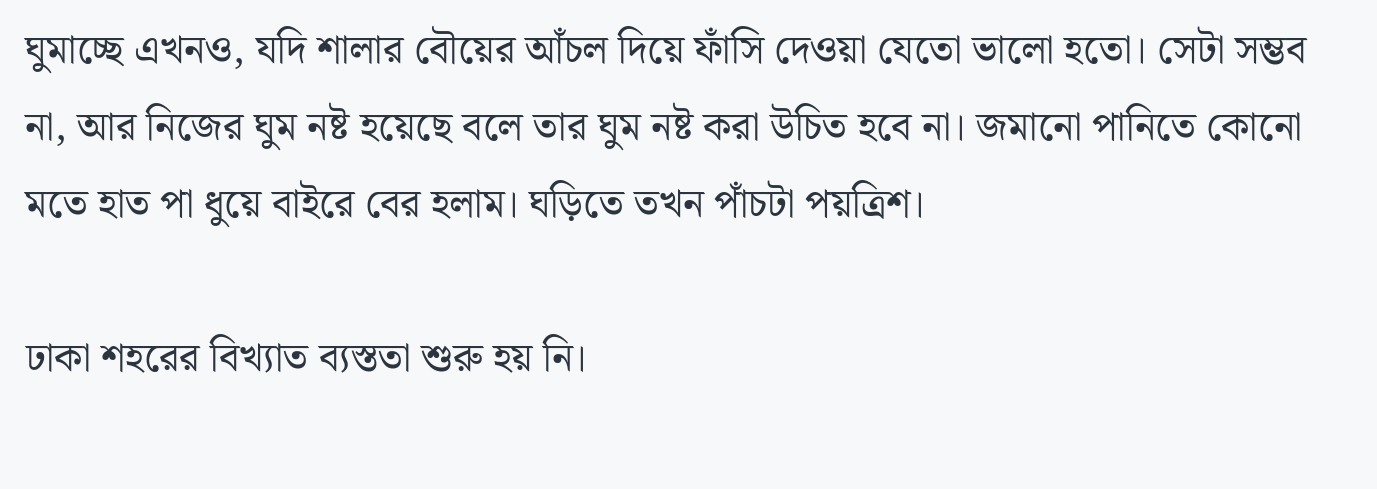ঘুমাচ্ছে এখনও, যদি শালার বৌয়ের আঁচল দিয়ে ফাঁসি দেওয়া যেতো ভালো হতো। সেটা সম্ভব না, আর নিজের ঘুম নষ্ট হয়েছে বলে তার ঘুম নষ্ট করা উচিত হবে না। জমানো পানিতে কোনো মতে হাত পা ধুয়ে বাইরে বের হলাম। ঘড়িতে তখন পাঁচটা পয়ত্রিশ।

ঢাকা শহরের বিখ্যাত ব্যস্ততা শুরু হয় নি।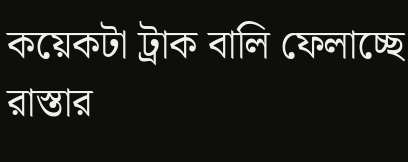কয়েকটা ট্রাক বালি ফেলাচ্ছে রাস্তার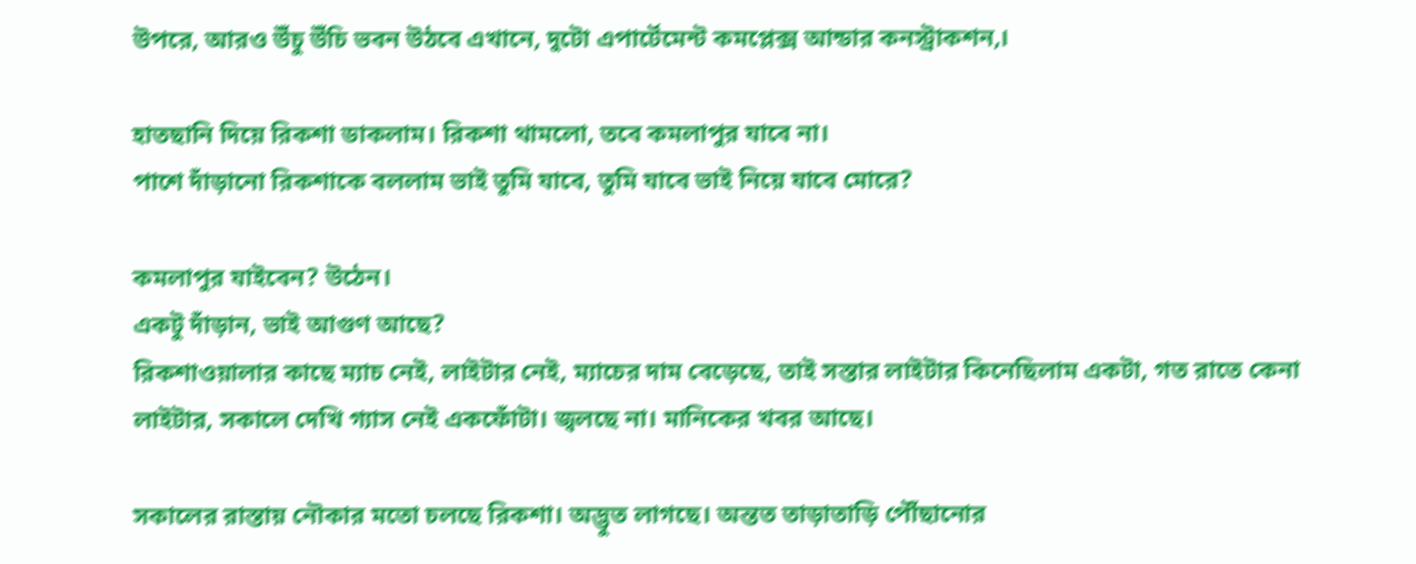উপরে, আরও উঁচু উঁচি ভবন উঠবে এখানে, দুটো এপার্টেমেন্ট কমপ্লেক্স আন্ডার কনস্ট্রাকশন,।

হাতছানি দিয়ে রিকশা ডাকলাম। রিকশা থামলো, তবে কমলাপুর যাবে না।
পাশে দাঁড়ানো রিকশাকে বললাম ভাই তুমি যাবে, তুমি যাবে ভাই নিয়ে যাবে মোরে?

কমলাপুর যাইবেন? উঠেন।
একটু দাঁড়ান, ভাই আগুণ আছে?
রিকশাওয়ালার কাছে ম্যাচ নেই, লাইটার নেই, ম্যাচের দাম বেড়েছে, তাই সস্তার লাইটার কিনেছিলাম একটা, গত রাতে কেনা লাইটার, সকালে দেখি গ্যাস নেই একফোঁটা। জ্বলছে না। মানিকের খবর আছে।

সকালের রাস্তায় নৌকার মতো চলছে রিকশা। অদ্ভুত লাগছে। অন্তত তাড়াতাড়ি পৌঁছানোর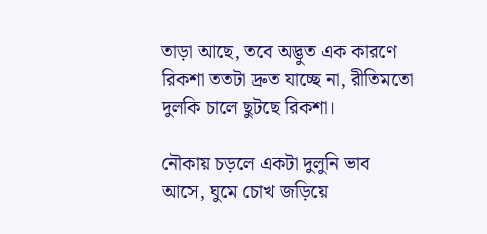তাড়া আছে, তবে অদ্ভুত এক কারণে রিকশা ততটা দ্রুত যাচ্ছে না, রীতিমতো দুলকি চালে ছুটছে রিকশা।

নৌকায় চড়লে একটা দুলুনি ভাব আসে, ঘুমে চোখ জড়িয়ে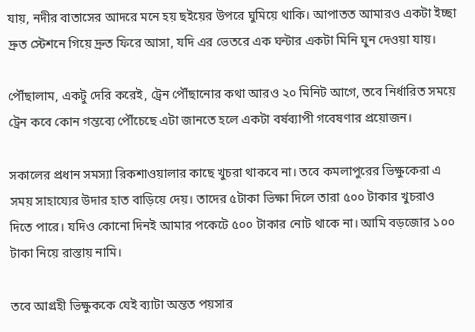যায়, নদীর বাতাসের আদরে মনে হয় ছইয়ের উপরে ঘুমিয়ে থাকি। আপাতত আমারও একটা ইচ্ছা দ্রুত স্টেশনে গিয়ে দ্রুত ফিরে আসা, যদি এর ভেতরে এক ঘন্টার একটা মিনি ঘুন দেওয়া যায়।

পৌঁছালাম, একটু দেরি করেই, ট্রেন পৌঁছানোর কথা আরও ২০ মিনিট আগে, তবে নির্ধারিত সময়ে ট্রেন কবে কোন গন্তব্যে পৌঁচেছে এটা জানতে হলে একটা বর্ষব্যাপী গবেষণার প্রয়োজন।

সকালের প্রধান সমস্যা রিকশাওয়ালার কাছে খুচরা থাকবে না। তবে কমলাপুরের ভিক্ষুকেরা এ সময় সাহায্যের উদার হাত বাড়িয়ে দেয়। তাদের ৫টাকা ভিক্ষা দিলে তারা ৫০০ টাকার খুচরাও দিতে পারে। যদিও কোনো দিনই আমার পকেটে ৫০০ টাকার নোট থাকে না। আমি বড়জোর ১০০ টাকা নিয়ে রাস্তায় নামি।

তবে আগ্রহী ভিক্ষুককে যেই ব্যাটা অন্তত পয়সার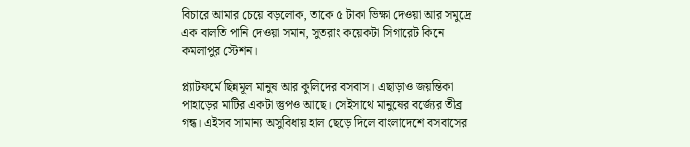বিচারে আমার চেয়ে বড়লোক, তাকে ৫ টাকা ভিক্ষা দেওয়া আর সমুদ্রে এক বালতি পানি দেওয়া সমান, সুতরাং কয়েকটা সিগারেট কিনে কমলাপুর স্টেশন।

প্ল্যাটফর্মে ছিন্নমূল মানুষ আর কুলিদের বসবাস। এছাড়াও জয়ন্তিকা পাহাড়ের মাটির একটা স্তুপও আছে। সেইসাথে মানুষের বর্জ্যের তীব্র গন্ধ। এইসব সামান্য অসুবিধায় হাল ছেড়ে দিলে বাংলাদেশে বসবাসের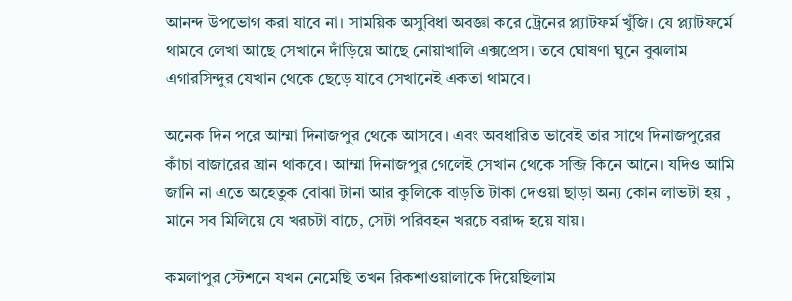আনন্দ উপভোগ করা যাবে না। সাময়িক অসুবিধা অবজ্ঞা করে ট্রেনের প্ল্যাটফর্ম খুঁজি। যে প্ল্যাটফর্মে থামবে লেখা আছে সেখানে দাঁড়িয়ে আছে নোয়াখালি এক্সপ্রেস। তবে ঘোষণা ঘুনে বুঝলাম এগারসিন্দুর যেখান থেকে ছেড়ে যাবে সেখানেই একতা থামবে।

অনেক দিন পরে আম্মা দিনাজপুর থেকে আসবে। এবং অবধারিত ভাবেই তার সাথে দিনাজপুরের কাঁচা বাজারের ঘ্রান থাকবে। আম্মা দিনাজপুর গেলেই সেখান থেকে সব্জি কিনে আনে। যদিও আমি জানি না এতে অহেতুক বোঝা টানা আর কুলিকে বাড়তি টাকা দেওয়া ছাড়া অন্য কোন লাভটা হয় , মানে সব মিলিয়ে যে খরচটা বাচে, সেটা পরিবহন খরচে বরাদ্দ হয়ে যায়।

কমলাপুর স্টেশনে যখন নেমেছি তখন রিকশাওয়ালাকে দিয়েছিলাম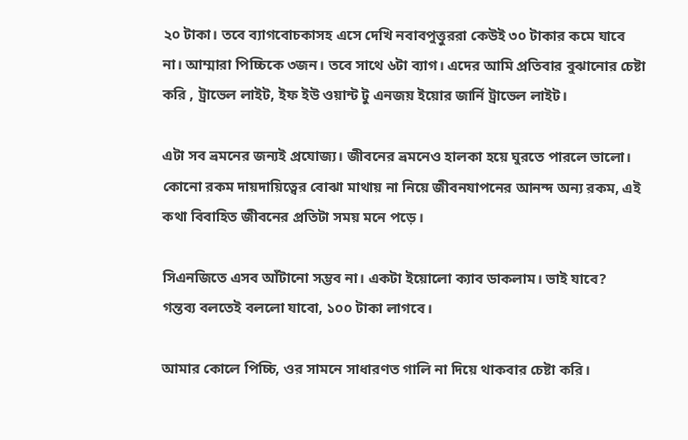২০ টাকা। তবে ব্যাগবোচকাসহ এসে দেখি নবাবপুত্তুররা কেউই ৩০ টাকার কমে যাবে না। আম্মারা পিচ্চিকে ৩জন। তবে সাথে ৬টা ব্যাগ। এদের আমি প্রতিবার বুঝানোর চেষ্টা করি , ট্রাভেল লাইট, ইফ ইউ ওয়ান্ট টু এনজয় ইয়োর জার্নি ট্রাভেল লাইট।

এটা সব ভ্রমনের জন্যই প্রযোজ্য। জীবনের ভ্রমনেও হালকা হয়ে ঘুরতে পারলে ভালো। কোনো রকম দায়দায়িত্বের বোঝা মাথায় না নিয়ে জীবনযাপনের আনন্দ অন্য রকম, এই কথা বিবাহিত জীবনের প্রতিটা সময় মনে পড়ে।

সিএনজিতে এসব আঁটানো সম্ভব না। একটা ইয়োলো ক্যাব ডাকলাম। ভাই যাবে?
গন্তব্য বলতেই বললো যাবো, ১০০ টাকা লাগবে।

আমার কোলে পিচ্চি, ওর সামনে সাধারণত গালি না দিয়ে থাকবার চেষ্টা করি।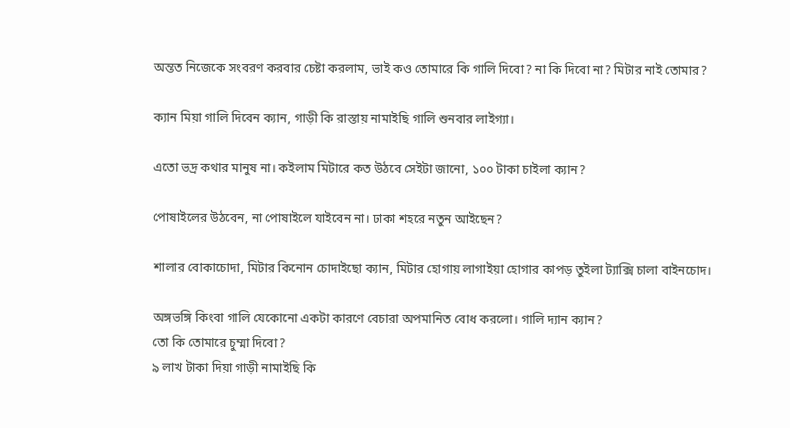অন্তত নিজেকে সংবরণ করবার চেষ্টা করলাম, ভাই কও তোমারে কি গালি দিবো? না কি দিবো না? মিটার নাই তোমার?

ক্যান মিয়া গালি দিবেন ক্যান, গাড়ী কি রাস্তায় নামাইছি গালি শুনবার লাইগ্যা।

এতো ভদ্র কথার মানুষ না। কইলাম মিটারে কত উঠবে সেইটা জানো, ১০০ টাকা চাইলা ক্যান?

পোষাইলের উঠবেন, না পোষাইলে যাইবেন না। ঢাকা শহরে নতুন আইছেন?

শালার বোকাচোদা, মিটার কিনোন চোদাইছো ক্যান, মিটার হোগায় লাগাইয়া হোগার কাপড় তুইলা ট্যাক্সি চালা বাইনচোদ।

অঙ্গভঙ্গি কিংবা গালি যেকোনো একটা কারণে বেচারা অপমানিত বোধ করলো। গালি দ্যান ক্যান?
তো কি তোমারে চুম্মা দিবো?
৯ লাখ টাকা দিয়া গাড়ী নামাইছি কি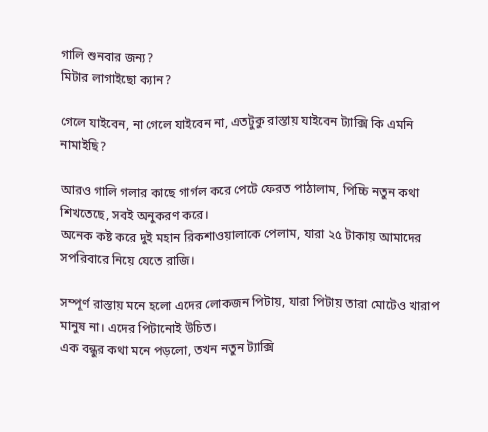গালি শুনবার জন্য?
মিটার লাগাইছো ক্যান?

গেলে যাইবেন, না গেলে যাইবেন না, এতটুকু রাস্তায় যাইবেন ট্যাক্সি কি এমনি নামাইছি?

আরও গালি গলার কাছে গার্গল করে পেটে ফেরত পাঠালাম, পিচ্চি নতুন কথা শিখতেছে, সবই অনুকরণ করে।
অনেক কষ্ট করে দুই মহান রিকশাওয়ালাকে পেলাম, যারা ২৫ টাকায় আমাদের সপরিবারে নিয়ে যেতে রাজি।

সম্পূর্ণ রাস্তায় মনে হলো এদের লোকজন পিটায়, যারা পিটায় তারা মোটেও খারাপ মানুষ না। এদের পিটানোই উচিত।
এক বন্ধুর কথা মনে পড়লো, তখন নতুন ট্যাক্সি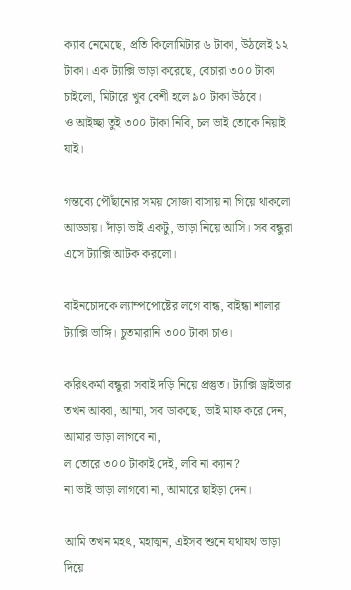ক্যাব নেমেছে, প্রতি কিলোমিটার ৬ টাকা, উঠলেই ১২ টাকা। এক ট্যাক্সি ভাড়া করেছে, বেচারা ৩০০ টাকা চাইলো, মিটারে খুব বেশী হলে ৯০ টাকা উঠবে।
ও আইচ্ছা তুই ৩০০ টাকা নিবি, চল ভাই তোকে নিয়াই যাই।

গন্তব্যে পৌঁছানোর সময় সোজা বাসায় না গিয়ে থাকলো আড্ডায়। দাঁড়া ভাই একটু, ভাড়া নিয়ে আসি। সব বন্ধুরা এসে ট্যাক্সি আটক করলো।

বাইনচোদকে ল্যাম্পপোষ্টের লগে বান্ধ, বাইন্ধা শালার ট্যাক্সি ভাঙ্গি। চুতমারানি ৩০০ টাকা চাও।

করিৎকর্মা বন্ধুরা সবাই দড়ি নিয়ে প্রস্তুত। ট্যাক্সি ড্রাইভার তখন আব্বা, আম্মা, সব ডাকছে, ভাই মাফ করে দেন, আমার ভাড়া লাগবে না,
ল তোরে ৩০০ টাকাই দেই, লবি না ক্যান?
না ভাই ভাড়া লাগবো না, আমারে ছাইড়া দেন।

আমি তখন মহৎ, মহাত্মন, এইসব শুনে যথাযথ ভাড়া দিয়ে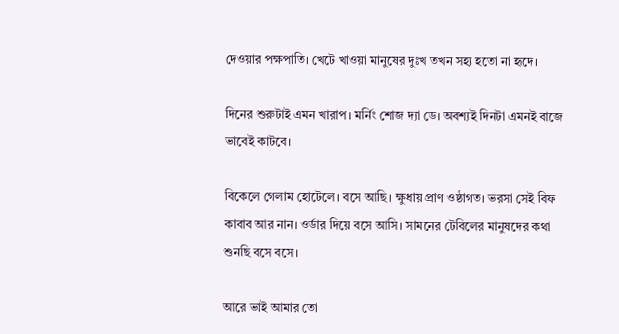দেওয়ার পক্ষপাতি। খেটে খাওয়া মানুষের দুঃখ তখন সহ্য হতো না হৃদে।

দিনের শুরুটাই এমন খারাপ। মর্নিং শোজ দ্যা ডে। অবশ্যই দিনটা এমনই বাজে ভাবেই কাটবে।

বিকেলে গেলাম হোটেলে। বসে আছি। ক্ষুধায় প্রাণ ওষ্ঠাগত। ভরসা সেই বিফ কাবাব আর নান। ওর্ডার দিয়ে বসে আসি। সামনের টেবিলের মানুষদের কথা শুনছি বসে বসে।

আরে ভাই আমার তো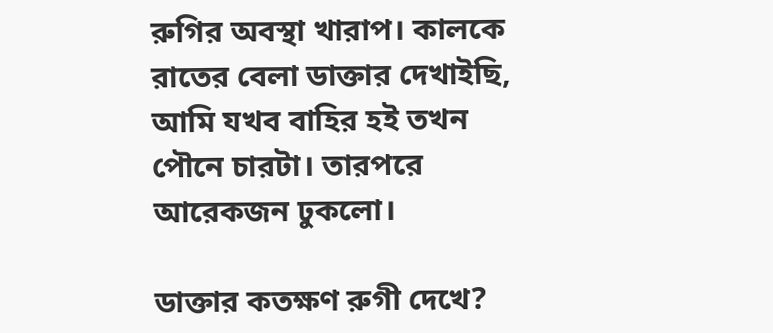রুগির অবস্থা খারাপ। কালকে রাতের বেলা ডাক্তার দেখাইছি, আমি যখব বাহির হই তখন পৌনে চারটা। তারপরে আরেকজন ঢুকলো।

ডাক্তার কতক্ষণ রুগী দেখে?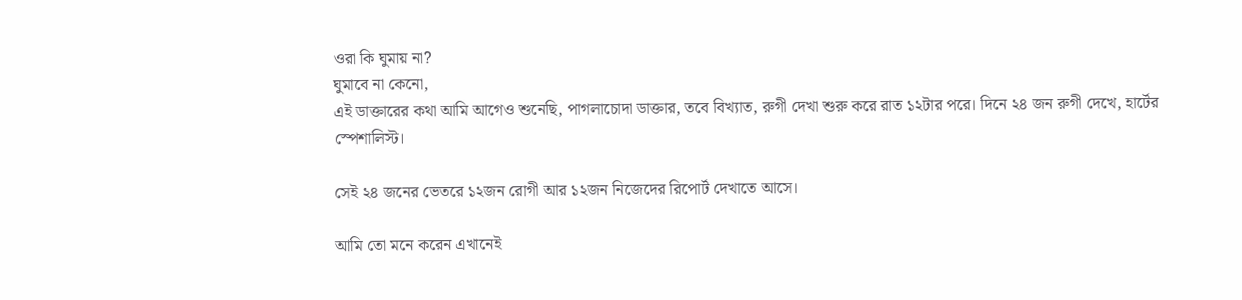ওরা কি ঘুমায় না?
ঘুমাবে না কেনো,
এই ডাক্তারের কথা আমি আগেও শুনেছি, পাগলাচোদা ডাক্তার, তবে বিখ্যাত, রুগী দেখা শুরু করে রাত ১২টার পরে। দিনে ২৪ জন রুগী দেখে, হার্টের স্পেশালিস্ট।

সেই ২৪ জনের ভেতরে ১২জন রোগী আর ১২জন নিজেদের রিপোর্ট দেখাতে আসে।

আমি তো মনে করেন এখানেই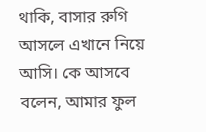থাকি, বাসার রুগি আসলে এখানে নিয়ে আসি। কে আসবে বলেন, আমার ফুল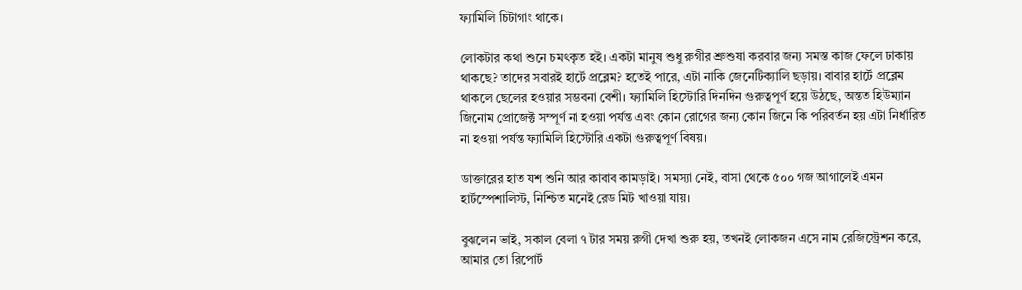ফ্যামিলি চিটাগাং থাকে।

লোকটার কথা শুনে চমৎকৃত হই। একটা মানুষ শুধু রুগীর শ্রুশুষা করবার জন্য সমস্ত কাজ ফেলে ঢাকায় থাকছে? তাদের সবারই হার্টে প্রব্লেম? হতেই পারে, এটা নাকি জেনেটিক্যালি ছড়ায়। বাবার হার্টে প্রব্লেম থাকলে ছেলের হওয়ার সম্ভবনা বেশী। ফ্যামিলি হিস্টোরি দিনদিন গুরুত্বপূর্ণ হয়ে উঠছে, অন্তত হিউম্যান জিনোম প্রোজেক্ট সম্পূর্ণ না হওয়া পর্যন্ত এবং কোন রোগের জন্য কোন জিনে কি পরিবর্তন হয় এটা নির্ধারিত না হওয়া পর্যন্ত ফ্যামিলি হিস্টোরি একটা গুরুত্বপূর্ণ বিষয়।

ডাক্তারের হাত যশ শুনি আর কাবাব কামড়াই। সমস্যা নেই, বাসা থেকে ৫০০ গজ আগালেই এমন হার্টস্পেশালিস্ট, নিশ্চিত মনেই রেড মিট খাওয়া যায়।

বুঝলেন ভাই, সকাল বেলা ৭ টার সময় রুগী দেখা শুরু হয়, তখনই লোকজন এসে নাম রেজিস্ট্রেশন করে, আমার তো রিপোর্ট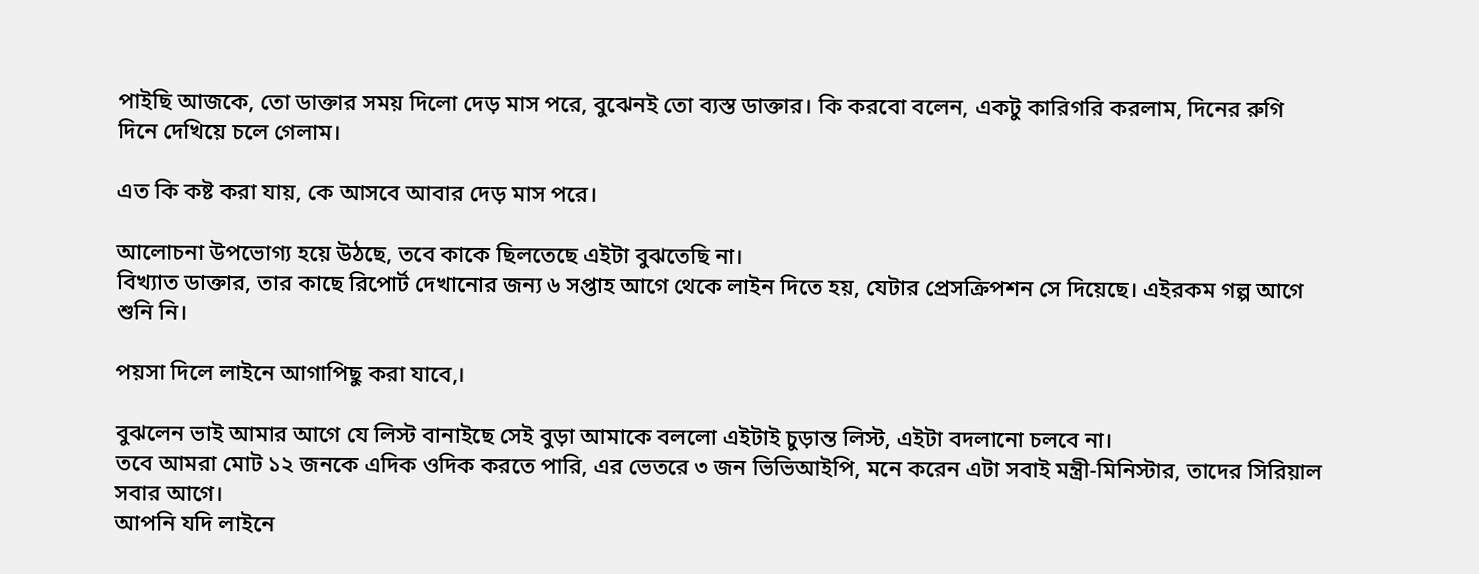পাইছি আজকে, তো ডাক্তার সময় দিলো দেড় মাস পরে, বুঝেনই তো ব্যস্ত ডাক্তার। কি করবো বলেন, একটু কারিগরি করলাম, দিনের রুগি দিনে দেখিয়ে চলে গেলাম।

এত কি কষ্ট করা যায়, কে আসবে আবার দেড় মাস পরে।

আলোচনা উপভোগ্য হয়ে উঠছে, তবে কাকে ছিলতেছে এইটা বুঝতেছি না।
বিখ্যাত ডাক্তার, তার কাছে রিপোর্ট দেখানোর জন্য ৬ সপ্তাহ আগে থেকে লাইন দিতে হয়, যেটার প্রেসক্রিপশন সে দিয়েছে। এইরকম গল্প আগে শুনি নি।

পয়সা দিলে লাইনে আগাপিছু করা যাবে,।

বুঝলেন ভাই আমার আগে যে লিস্ট বানাইছে সেই বুড়া আমাকে বললো এইটাই চুড়ান্ত লিস্ট, এইটা বদলানো চলবে না।
তবে আমরা মোট ১২ জনকে এদিক ওদিক করতে পারি, এর ভেতরে ৩ জন ভিভিআইপি, মনে করেন এটা সবাই মন্ত্রী-মিনিস্টার, তাদের সিরিয়াল সবার আগে।
আপনি যদি লাইনে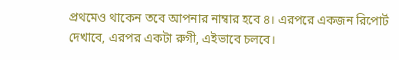প্রথমেও থাকেন তবে আপনার নাম্বার হবে ৪। এরপরে একজন রিপোর্ট দেখাবে, এরপর একটা রুগী, এইভাবে চলবে।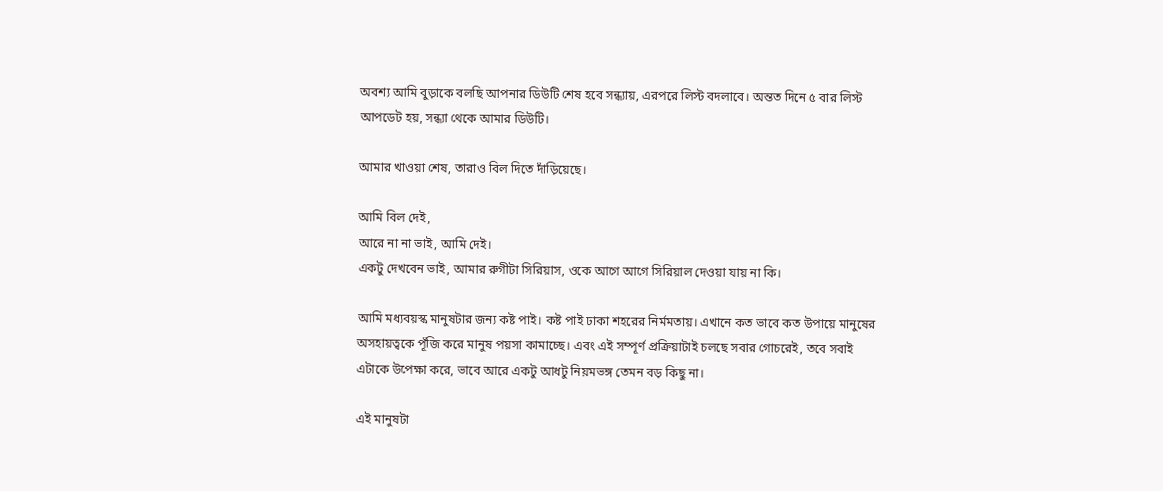অবশ্য আমি বুড়াকে বলছি আপনার ডিউটি শেষ হবে সন্ধ্যায়, এরপরে লিস্ট বদলাবে। অন্তত দিনে ৫ বার লিস্ট আপডেট হয়, সন্ধ্যা থেকে আমার ডিউটি।

আমার খাওয়া শেষ, তারাও বিল দিতে দাঁড়িয়েছে।

আমি বিল দেই,
আরে না না ভাই, আমি দেই।
একটু দেখবেন ভাই, আমার রুগীটা সিরিয়াস, ওকে আগে আগে সিরিয়াল দেওয়া যায় না কি।

আমি মধ্যবয়স্ক মানুষটার জন্য কষ্ট পাই। কষ্ট পাই ঢাকা শহরের নির্মমতায়। এখানে কত ভাবে কত উপায়ে মানুষের অসহায়ত্বকে পূঁজি করে মানুষ পয়সা কামাচ্ছে। এবং এই সম্পূর্ণ প্রক্রিয়াটাই চলছে সবার গোচরেই, তবে সবাই এটাকে উপেক্ষা করে, ভাবে আরে একটু আধটু নিয়মভঙ্গ তেমন বড় কিছু না।

এই মানুষটা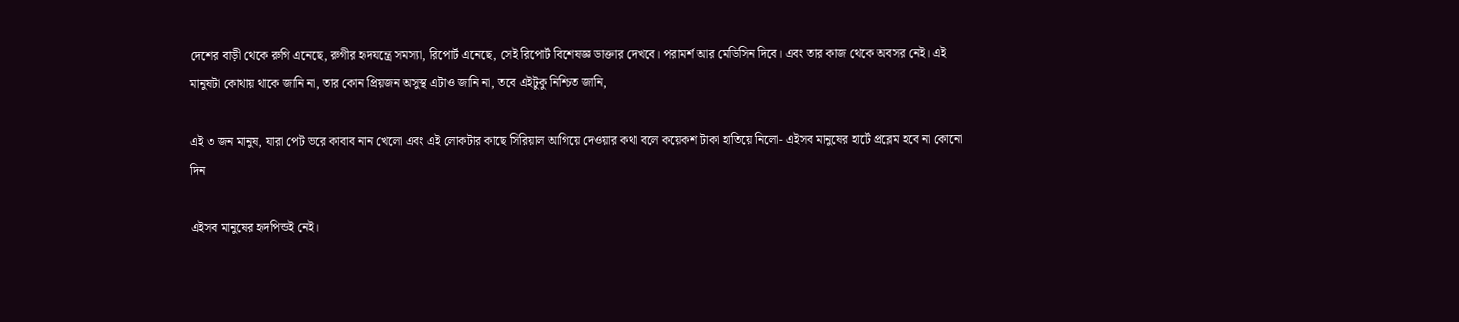দেশের বাড়ী থেকে রুগি এনেছে, রুগীর হৃদযন্ত্রে সমস্যা, রিপোর্ট এনেছে, সেই রিপোর্ট বিশেষজ্ঞ ডাক্তার দেখবে। পরামর্শ আর মেডিসিন দিবে। এবং তার কাজ থেকে অবসর নেই। এই মানুষটা কোথায় থাকে জানি না, তার কোন প্রিয়জন অসুস্থ এটাও জানি না, তবে এইটুকু নিশ্চিত জানি,

এই ৩ জন মানুষ, যারা পেট ভরে কাবাব নান খেলো এবং এই লোকটার কাছে সিরিয়াল আগিয়ে দেওয়ার কথা বলে কয়েকশ টাকা হাতিয়ে নিলো- এইসব মানুষের হার্টে প্রব্লেম হবে না কোনো দিন

এইসব মানুষের হৃদপিন্ডই নেই।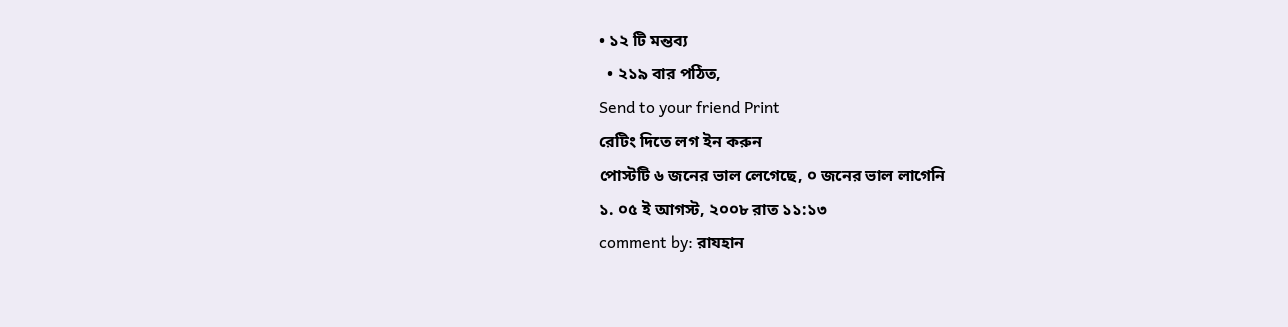• ১২ টি মন্তব্য
  • ২১৯ বার পঠিত,
Send to your friend Print
রেটিং দিতে লগ ইন করুন
পোস্টটি ৬ জনের ভাল লেগেছে, ০ জনের ভাল লাগেনি
১. ০৫ ই আগস্ট, ২০০৮ রাত ১১:১৩
comment by: রাযহান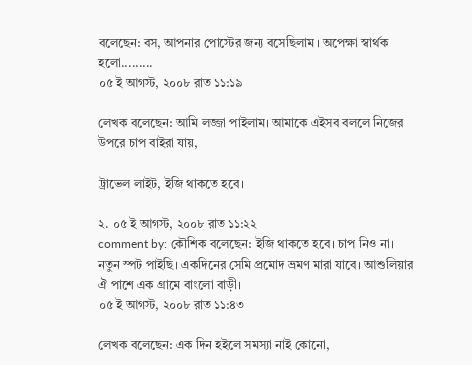বলেছেন: বস, আপনার পোস্টের জন্য বসেছিলাম । অপেক্ষা স্বার্থক হলো.........
০৫ ই আগস্ট, ২০০৮ রাত ১১:১৯

লেখক বলেছেন: আমি লজ্জা পাইলাম। আমাকে এইসব বললে নিজের উপরে চাপ বাইরা যায়,

ট্রাভেল লাইট, ইজি থাকতে হবে।

২. ০৫ ই আগস্ট, ২০০৮ রাত ১১:২২
comment by: কৌশিক বলেছেন: ইজি থাকতে হবে। চাপ নিও না। নতুন স্পট পাইছি। একদিনের সেমি প্রমোদ ভ্রমণ মারা যাবে। আশুলিয়ার ঐ পাশে এক গ্রামে বাংলো বাড়ী।
০৫ ই আগস্ট, ২০০৮ রাত ১১:৪৩

লেখক বলেছেন: এক দিন হইলে সমস্যা নাই কোনো,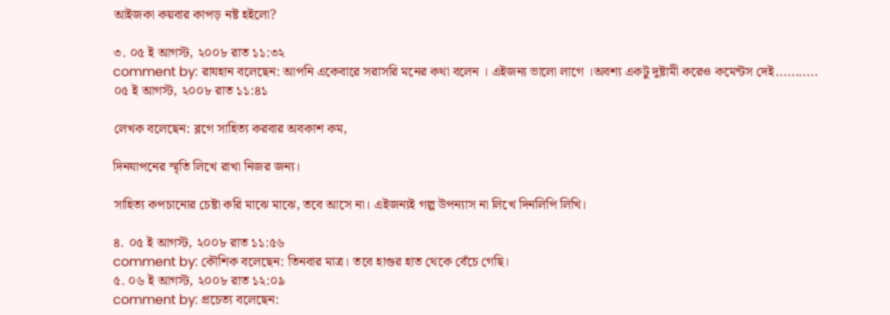আইজকা কয়বার কাপড় নষ্ট হইলো?

৩. ০৫ ই আগস্ট, ২০০৮ রাত ১১:৩২
comment by: রাযহান বলেছেন: আপনি একেবারে সরাসরি মনের কথা বলেন । এইজন্য ভালো লাগে ।অবশ্য একটু দুষ্টামী করেও কমেন্টস দেই...........
০৫ ই আগস্ট, ২০০৮ রাত ১১:৪১

লেখক বলেছেন: ব্লগে সাহিত্য করবার অবকাশ কম,

দিনযাপনের স্মৃতি লিখে রাখা নিজর জন্য।

সাহিত্য কপচানোর চেষ্টা করি মাঝে মাঝে, তবে আসে না। এইজন্যই গল্প উপন্যাস না লিখে দিনলিপি লিখি।

৪. ০৫ ই আগস্ট, ২০০৮ রাত ১১:৫৬
comment by: কৌশিক বলেছেন: তিনবার মাত্র। তবে হাগুর হাত থেকে বেঁচে গেছি।
৫. ০৬ ই আগস্ট, ২০০৮ রাত ১২:০৯
comment by: প্রচেত্য বলেছেন: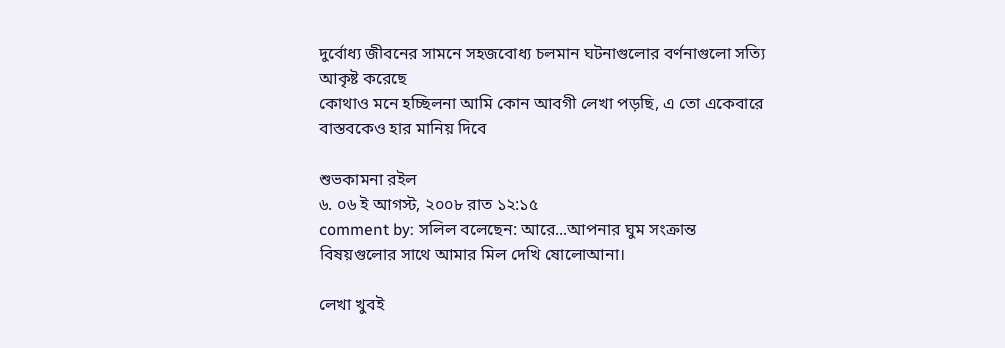দুর্বোধ্য জীবনের সামনে সহজবোধ্য চলমান ঘটনাগুলোর বর্ণনাগুলো সত্যি আকৃষ্ট করেছে
কোথাও মনে হচ্ছিলনা আমি কোন আবগী লেখা পড়ছি, এ তো একেবারে বাস্তবকেও হার মানিয় দিবে

শুভকামনা রইল
৬. ০৬ ই আগস্ট, ২০০৮ রাত ১২:১৫
comment by: সলিল বলেছেন: আরে...আপনার ঘুম সংক্রান্ত বিষয়গুলোর সাথে আমার মিল দেখি ষোলোআনা।

লেখা খুবই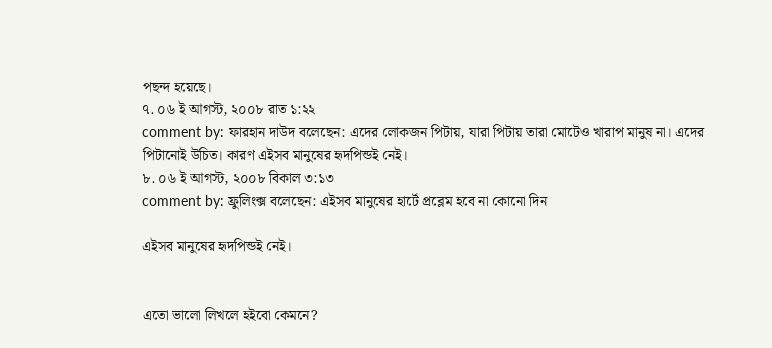পছন্দ হয়েছে।
৭. ০৬ ই আগস্ট, ২০০৮ রাত ১:২২
comment by: ফারহান দাউদ বলেছেন: এদের লোকজন পিটায়, যারা পিটায় তারা মোটেও খারাপ মানুষ না। এদের পিটানোই উচিত। কারণ এইসব মানুষের হৃদপিন্ডই নেই।
৮. ০৬ ই আগস্ট, ২০০৮ বিকাল ৩:১৩
comment by: ফ্রুলিংক্স বলেছেন: এইসব মানুষের হার্টে প্রব্লেম হবে না কোনো দিন

এইসব মানুষের হৃদপিন্ডই নেই।


এতো ভালো লিখলে হইবো কেমনে?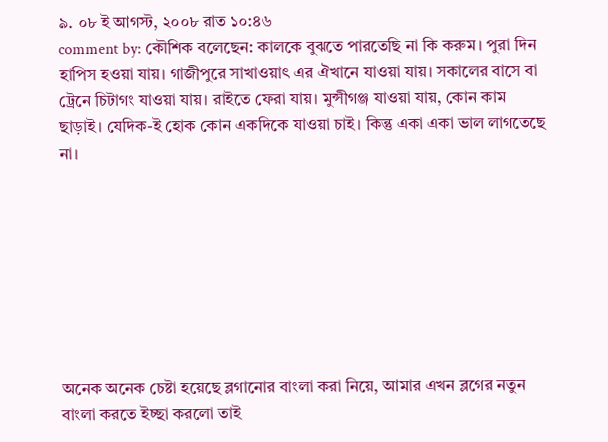৯. ০৮ ই আগস্ট, ২০০৮ রাত ১০:৪৬
comment by: কৌশিক বলেছেন: কালকে বুঝতে পারতেছি না কি করুম। পুরা দিন হাপিস হওয়া যায়। গাজীপুরে সাখাওয়াৎ এর ঐখানে যাওয়া যায়। সকালের বাসে বা ট্রেনে চিটাগং যাওয়া যায়। রাইতে ফেরা যায়। মুন্সীগঞ্জ যাওয়া যায়, কোন কাম ছাড়াই। যেদিক-ই হোক কোন একদিকে যাওয়া চাই। কিন্তু একা একা ভাল লাগতেছে না।








অনেক অনেক চেষ্টা হয়েছে ব্লগানোর বাংলা করা নিয়ে, আমার এখন ব্লগের নতুন বাংলা করতে ইচ্ছা করলো তাই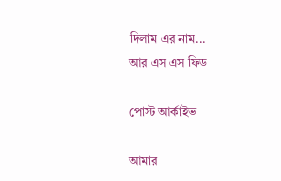দিলাম এর নাম...
আর এস এস ফিড

পোস্ট আর্কাইভ

আমার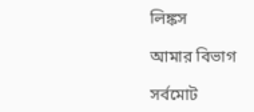লিঙ্কস

আমার বিভাগ

সর্বমোট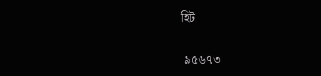হিট

 ৯৫৬৭৩